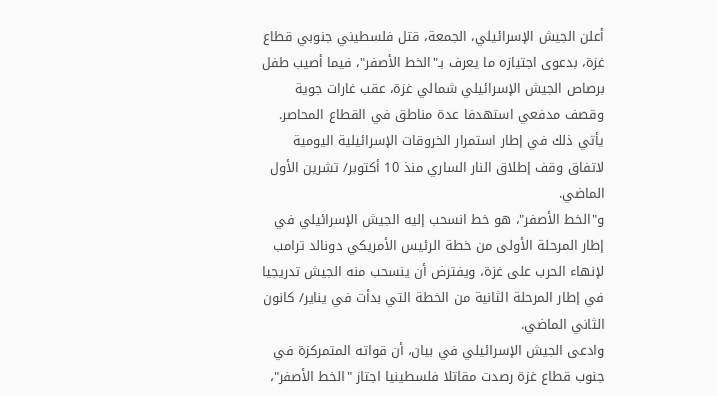أعلن الجيش الإسرائيلي، الجمعة، قتل فلسطيني جنوبي قطاع غزة، بدعوى اجتيازه ما يعرف بـ"الخط الأصفر"، فيما أصيب طفل برصاص الجيش الإسرائيلي شمالي غزة، عقب غارات جوية وقصف مدفعي استهدفا عدة مناطق في القطاع المحاصر.
يأتي ذلك في إطار استمرار الخروقات الإسرائيلية اليومية لاتفاق وقف إطلاق النار الساري منذ 10 أكتوبر/ تشرين الأول الماضي.
و"الخط الأصفر"، هو خط انسحب إليه الجيش الإسرائيلي في إطار المرحلة الأولى من خطة الرئيس الأمريكي دونالد ترامب لإنهاء الحرب على غزة، ويفترض أن ينسحب منه الجيش تدريجيا في إطار المرحلة الثانية من الخطة التي بدأت في يناير/ كانون الثاني الماضي.
وادعى الجيش الإسرائيلي في بيان، أن قواته المتمركزة في جنوب قطاع غزة رصدت مقاتلا فلسطينيا اجتاز "الخط الأصفر"،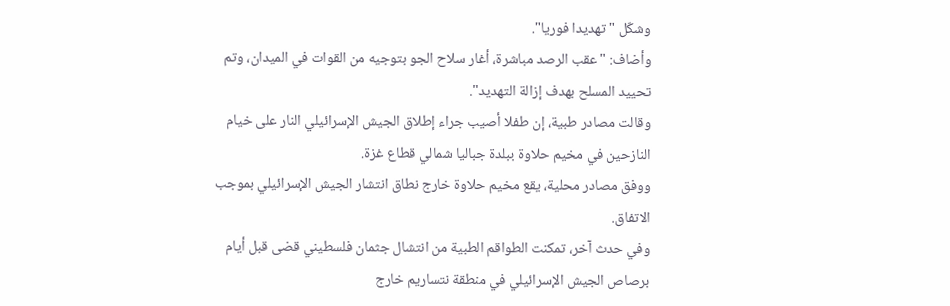وشكّل "تهديدا فوريا".
وأضاف: "عقب الرصد مباشرة، أغار سلاح الجو بتوجيه من القوات في الميدان، وتم تحييد المسلح بهدف إزالة التهديد".
وقالت مصادر طبية، إن طفلا أصيب جراء إطلاق الجيش الإسرائيلي النار على خيام النازحين في مخيم حلاوة ببلدة جباليا شمالي قطاع غزة.
ووفق مصادر محلية، يقع مخيم حلاوة خارج نطاق انتشار الجيش الإسرائيلي بموجب الاتفاق.
وفي حدث آخر، تمكنت الطواقم الطبية من انتشال جثمان فلسطيني قضى قبل أيام برصاص الجيش الإسرائيلي في منطقة نتساريم خارج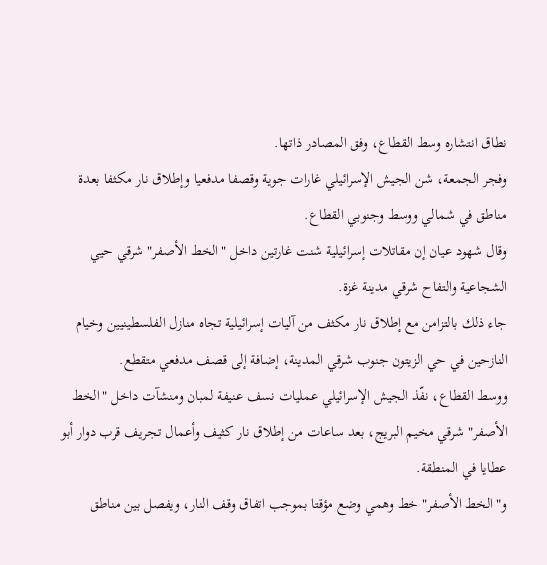نطاق انتشاره وسط القطاع، وفق المصادر ذاتها.
وفجر الجمعة، شن الجيش الإسرائيلي غارات جوية وقصفا مدفعيا وإطلاق نار مكثفا بعدة مناطق في شمالي ووسط وجنوبي القطاع.
وقال شهود عيان إن مقاتلات إسرائيلية شنت غارتين داخل "الخط الأصفر" شرقي حيي الشجاعية والتفاح شرقي مدينة غزة.
جاء ذلك بالتزامن مع إطلاق نار مكثف من آليات إسرائيلية تجاه منازل الفلسطينيين وخيام النازحين في حي الزيتون جنوب شرقي المدينة، إضافة إلى قصف مدفعي متقطع.
ووسط القطاع، نفّذ الجيش الإسرائيلي عمليات نسف عنيفة لمبان ومنشآت داخل "الخط الأصفر" شرقي مخيم البريج، بعد ساعات من إطلاق نار كثيف وأعمال تجريف قرب دوار أبو عطايا في المنطقة.
و"الخط الأصفر" خط وهمي وضع مؤقتا بموجب اتفاق وقف النار، ويفصل بين مناطق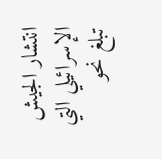انتشار الجيش الإسرائيلي التي تبلغ نحو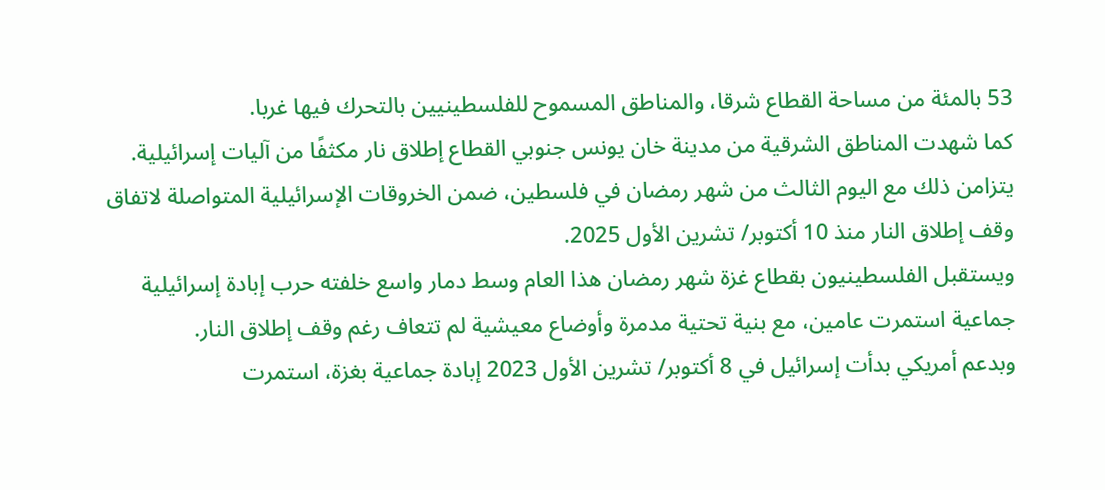53 بالمئة من مساحة القطاع شرقا، والمناطق المسموح للفلسطينيين بالتحرك فيها غربا.
كما شهدت المناطق الشرقية من مدينة خان يونس جنوبي القطاع إطلاق نار مكثفًا من آليات إسرائيلية.
يتزامن ذلك مع اليوم الثالث من شهر رمضان في فلسطين، ضمن الخروقات الإسرائيلية المتواصلة لاتفاق وقف إطلاق النار منذ 10 أكتوبر/ تشرين الأول 2025.
ويستقبل الفلسطينيون بقطاع غزة شهر رمضان هذا العام وسط دمار واسع خلفته حرب إبادة إسرائيلية جماعية استمرت عامين، مع بنية تحتية مدمرة وأوضاع معيشية لم تتعاف رغم وقف إطلاق النار.
وبدعم أمريكي بدأت إسرائيل في 8 أكتوبر/ تشرين الأول 2023 إبادة جماعية بغزة، استمرت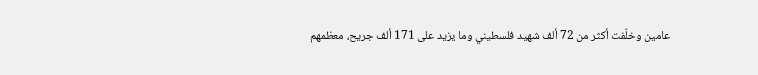عامين وخلّفت أكثر من 72 ألف شهيد فلسطيني وما يزيد على 171 ألف جريح، معظمهم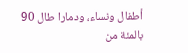أطفال ونساء، ودمارا طال 90 بالمئة من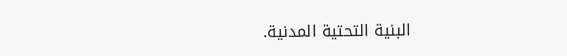البنية التحتية المدنية.